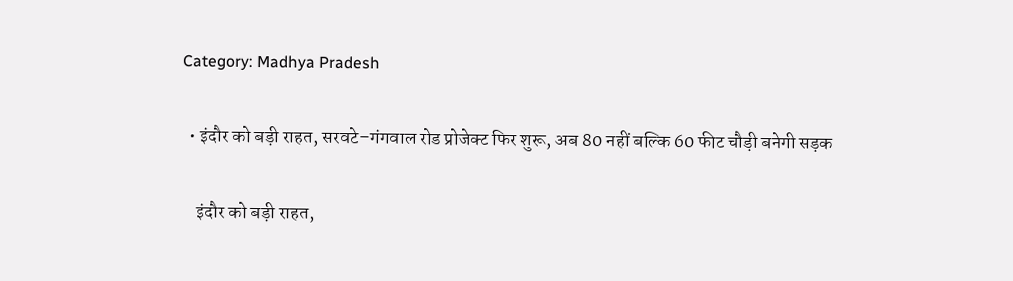Category: Madhya Pradesh

  • इंदौर को बड़ी राहत, सरवटे–गंगवाल रोड प्रोजेक्ट फिर शुरू, अब 80 नहीं बल्कि 60 फीट चौड़ी बनेगी सड़क

    इंदौर को बड़ी राहत,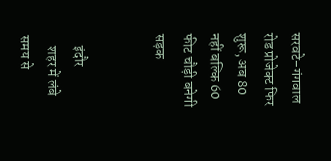सरवटे–गंगवाल रोड प्रोजेक्ट फिर शुरू, अब 80 नहीं बल्कि 60 फीट चौड़ी बनेगी सड़क


    इंदौर
    शहर में लंबे समय से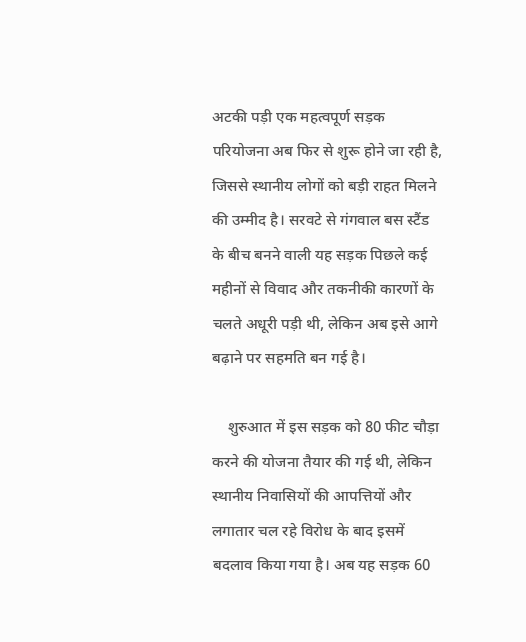अटकी पड़ी एक महत्वपूर्ण सड़क परियोजना अब फिर से शुरू होने जा रही है, जिससे स्थानीय लोगों को बड़ी राहत मिलने की उम्मीद है। सरवटे से गंगवाल बस स्टैंड के बीच बनने वाली यह सड़क पिछले कई महीनों से विवाद और तकनीकी कारणों के चलते अधूरी पड़ी थी, लेकिन अब इसे आगे बढ़ाने पर सहमति बन गई है।

    शुरुआत में इस सड़क को 80 फीट चौड़ा करने की योजना तैयार की गई थी, लेकिन स्थानीय निवासियों की आपत्तियों और लगातार चल रहे विरोध के बाद इसमें बदलाव किया गया है। अब यह सड़क 60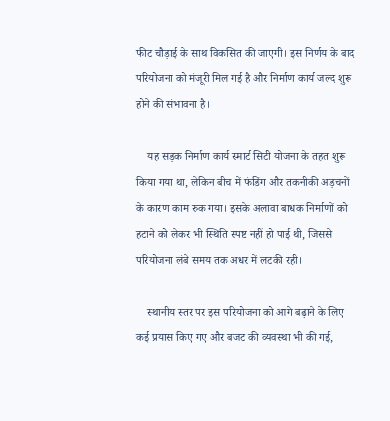फीट चौड़ाई के साथ विकसित की जाएगी। इस निर्णय के बाद परियोजना को मंजूरी मिल गई है और निर्माण कार्य जल्द शुरू होने की संभावना है।

    यह सड़क निर्माण कार्य स्मार्ट सिटी योजना के तहत शुरू किया गया था, लेकिन बीच में फंडिंग और तकनीकी अड़चनों के कारण काम रुक गया। इसके अलावा बाधक निर्माणों को हटाने को लेकर भी स्थिति स्पष्ट नहीं हो पाई थी, जिससे परियोजना लंबे समय तक अधर में लटकी रही।

    स्थानीय स्तर पर इस परियोजना को आगे बढ़ाने के लिए कई प्रयास किए गए और बजट की व्यवस्था भी की गई,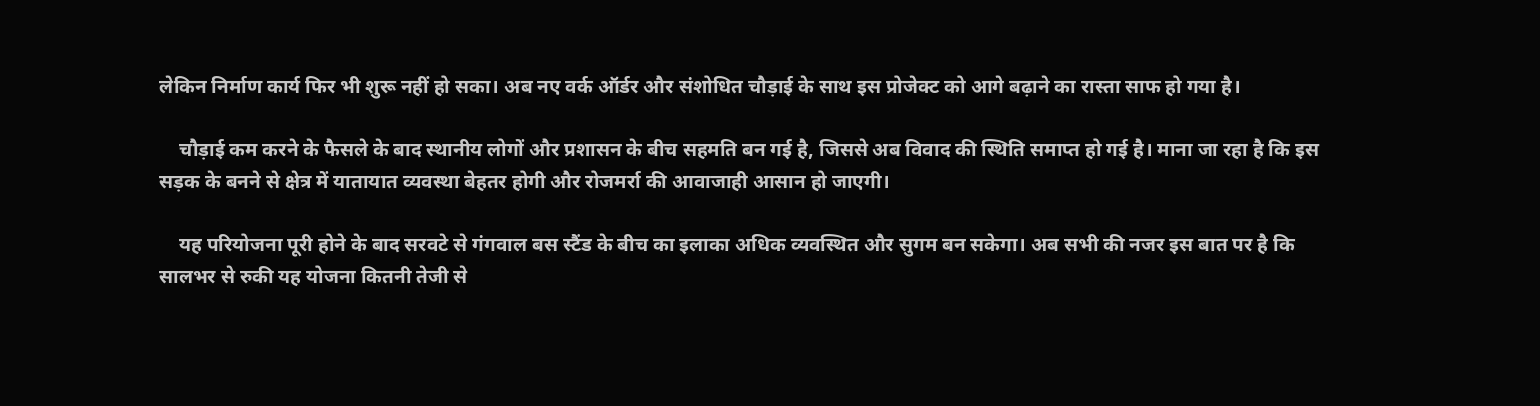लेकिन निर्माण कार्य फिर भी शुरू नहीं हो सका। अब नए वर्क ऑर्डर और संशोधित चौड़ाई के साथ इस प्रोजेक्ट को आगे बढ़ाने का रास्ता साफ हो गया है।

    चौड़ाई कम करने के फैसले के बाद स्थानीय लोगों और प्रशासन के बीच सहमति बन गई है, जिससे अब विवाद की स्थिति समाप्त हो गई है। माना जा रहा है कि इस सड़क के बनने से क्षेत्र में यातायात व्यवस्था बेहतर होगी और रोजमर्रा की आवाजाही आसान हो जाएगी।

    यह परियोजना पूरी होने के बाद सरवटे से गंगवाल बस स्टैंड के बीच का इलाका अधिक व्यवस्थित और सुगम बन सकेगा। अब सभी की नजर इस बात पर है कि सालभर से रुकी यह योजना कितनी तेजी से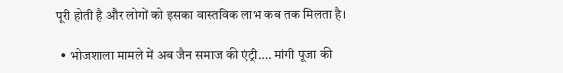पूरी होती है और लोगों को इसका वास्तविक लाभ कब तक मिलता है।

  • भोजशाला मामले में अब जैन समाज की एंट्री…. मांगी पूजा की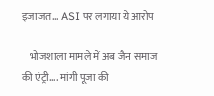इजाजत… ASI पर लगाया ये आरोप

    भोजशाला मामले में अब जैन समाज की एंट्री…. मांगी पूजा की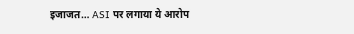इजाजत… ASI पर लगाया ये आरोप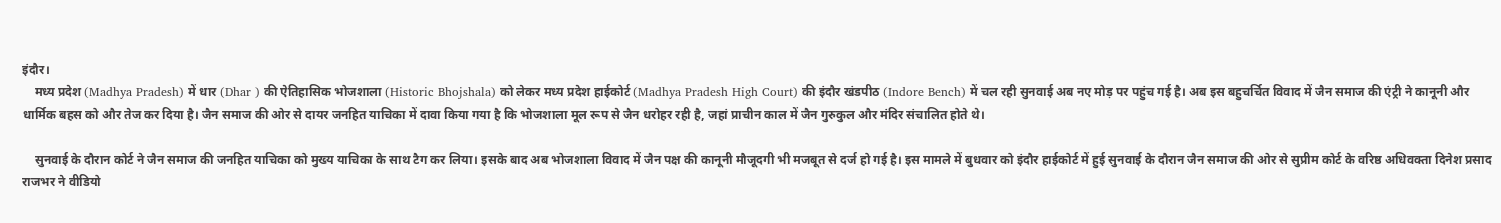इंदौर।
    मध्य प्रदेश (Madhya Pradesh) में धार (Dhar ) की ऐतिहासिक भोजशाला (Historic Bhojshala) को लेकर मध्य प्रदेश हाईकोर्ट (Madhya Pradesh High Court) की इंदौर खंडपीठ (Indore Bench) में चल रही सुनवाई अब नए मोड़ पर पहुंच गई है। अब इस बहुचर्चित विवाद में जैन समाज की एंट्री ने कानूनी और धार्मिक बहस को और तेज कर दिया है। जैन समाज की ओर से दायर जनहित याचिका में दावा किया गया है कि भोजशाला मूल रूप से जैन धरोहर रही है, जहां प्राचीन काल में जैन गुरुकुल और मंदिर संचालित होते थे।

    सुनवाई के दौरान कोर्ट ने जैन समाज की जनहित याचिका को मुख्य याचिका के साथ टैग कर लिया। इसके बाद अब भोजशाला विवाद में जैन पक्ष की कानूनी मौजूदगी भी मजबूत से दर्ज हो गई है। इस मामले में बुधवार को इंदौर हाईकोर्ट में हुई सुनवाई के दौरान जैन समाज की ओर से सुप्रीम कोर्ट के वरिष्ठ अधिवक्ता दिनेश प्रसाद राजभर ने वीडियो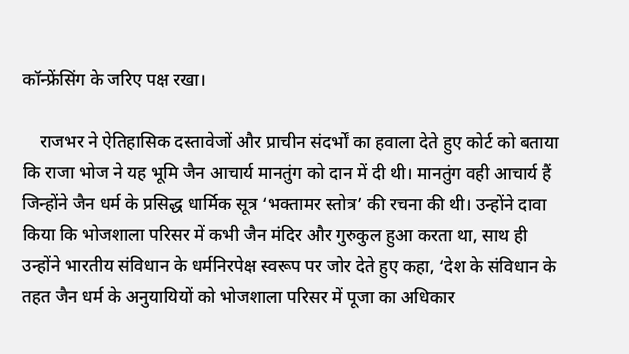कॉन्फ्रेंसिंग के जरिए पक्ष रखा।

    राजभर ने ऐतिहासिक दस्तावेजों और प्राचीन संदर्भों का हवाला देते हुए कोर्ट को बताया कि राजा भोज ने यह भूमि जैन आचार्य मानतुंग को दान में दी थी। मानतुंग वही आचार्य हैं जिन्होंने जैन धर्म के प्रसिद्ध धार्मिक सूत्र ‘भक्तामर स्तोत्र’ की रचना की थी। उन्होंने दावा किया कि भोजशाला परिसर में कभी जैन मंदिर और गुरुकुल हुआ करता था, साथ ही उन्होंने भारतीय संविधान के धर्मनिरपेक्ष स्वरूप पर जोर देते हुए कहा, ‘देश के संविधान के तहत जैन धर्म के अनुयायियों को भोजशाला परिसर में पूजा का अधिकार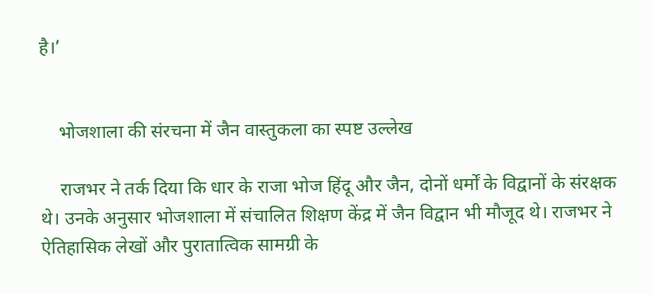है।’


    भोजशाला की संरचना में जैन वास्तुकला का स्पष्ट उल्लेख

    राजभर ने तर्क दिया कि धार के राजा भोज हिंदू और जैन, दोनों धर्मों के विद्वानों के संरक्षक थे। उनके अनुसार भोजशाला में संचालित शिक्षण केंद्र में जैन विद्वान भी मौजूद थे। राजभर ने ऐतिहासिक लेखों और पुरातात्विक सामग्री के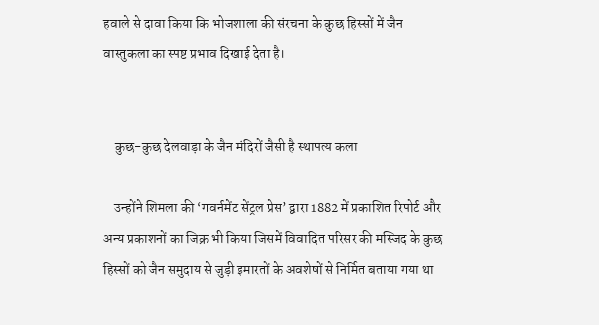हवाले से दावा किया कि भोजशाला की संरचना के कुछ हिस्सों में जैन वास्तुकला का स्पष्ट प्रभाव दिखाई देता है।


    कुछ-कुछ देलवाड़ा के जैन मंदिरों जैसी है स्थापत्य कला

    उन्होंने शिमला की ‘गवर्नमेंट सेंट्रल प्रेस’ द्वारा 1882 में प्रकाशित रिपोर्ट और अन्य प्रकाशनों का जिक्र भी किया जिसमें विवादित परिसर की मस्जिद के कुछ हिस्सों को जैन समुदाय से जुड़ी इमारतों के अवशेषों से निर्मित बताया गया था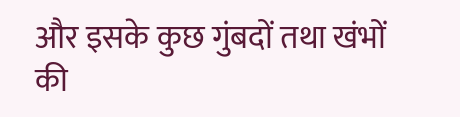और इसके कुछ गुंबदों तथा खंभों की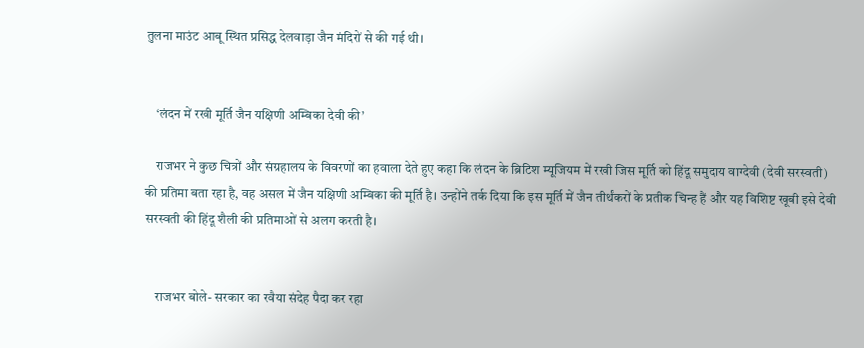तुलना माउंट आबू स्थित प्रसिद्ध देलवाड़ा जैन मंदिरों से की गई थी।


    ‘लंदन में रखी मूर्ति जैन यक्षिणी अम्बिका देवी की’

    राजभर ने कुछ चित्रों और संग्रहालय के विवरणों का हवाला देते हुए कहा कि लंदन के ब्रिटिश म्यूजियम में रखी जिस मूर्ति को हिंदू समुदाय वाग्देवी (देवी सरस्वती) की प्रतिमा बता रहा है, वह असल में जैन यक्षिणी अम्बिका की मूर्ति है। उन्होंने तर्क दिया कि इस मूर्ति में जैन तीर्थंकरों के प्रतीक चिन्ह हैं और यह विशिष्ट खूबी इसे देवी सरस्वती की हिंदू शैली की प्रतिमाओं से अलग करती है।


    राजभर बोले- सरकार का रवैया संदेह पैदा कर रहा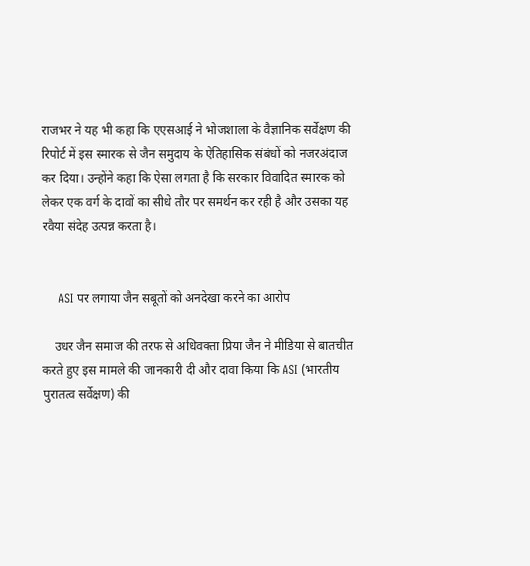राजभर ने यह भी कहा कि एएसआई ने भोजशाला के वैज्ञानिक सर्वेक्षण की रिपोर्ट में इस स्मारक से जैन समुदाय के ऐतिहासिक संबंधों को नजरअंदाज कर दिया। उन्होंने कहा कि ऐसा लगता है कि सरकार विवादित स्मारक को लेकर एक वर्ग के दावों का सीधे तौर पर समर्थन कर रही है और उसका यह रवैया संदेह उत्पन्न करता है।


    ASI पर लगाया जैन सबूतों को अनदेखा करने का आरोप

    उधर जैन समाज की तरफ से अधिवक्ता प्रिया जैन ने मीडिया से बातचीत करते हुए इस मामले की जानकारी दी और दावा किया कि ASI (भारतीय पुरातत्व सर्वेक्षण) की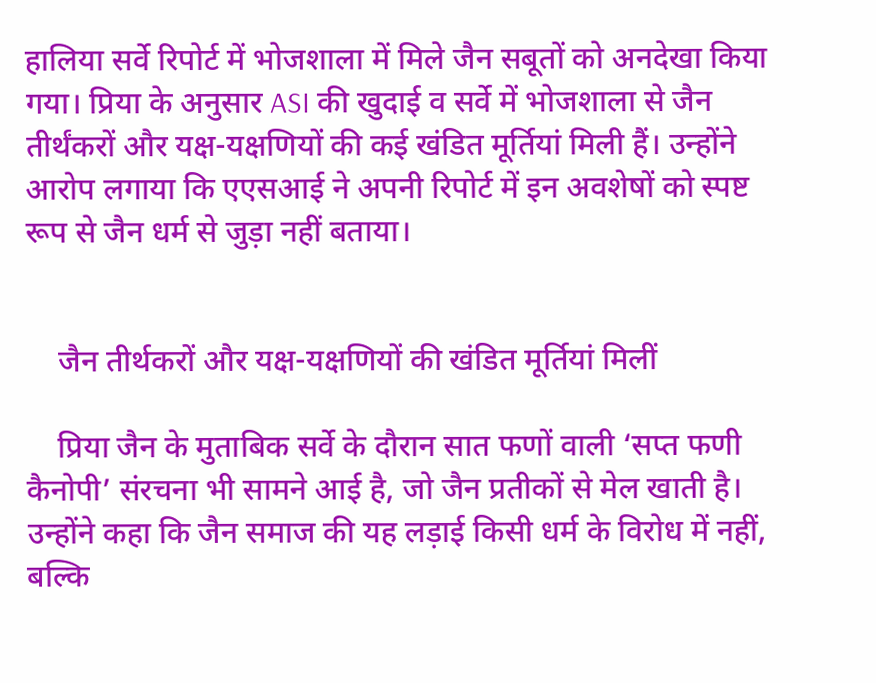हालिया सर्वे रिपोर्ट में भोजशाला में मिले जैन सबूतों को अनदेखा किया गया। प्रिया के अनुसार ASI की खुदाई व सर्वे में भोजशाला से जैन तीर्थंकरों और यक्ष-यक्षणियों की कई खंडित मूर्तियां मिली हैं। उन्होंने आरोप लगाया कि एएसआई ने अपनी रिपोर्ट में इन अवशेषों को स्पष्ट रूप से जैन धर्म से जुड़ा नहीं बताया।


    जैन तीर्थकरों और यक्ष-यक्षणियों की खंडित मूर्तियां मिलीं

    प्रिया जैन के मुताबिक सर्वे के दौरान सात फणों वाली ‘सप्त फणी कैनोपी’ संरचना भी सामने आई है, जो जैन प्रतीकों से मेल खाती है। उन्होंने कहा कि जैन समाज की यह लड़ाई किसी धर्म के विरोध में नहीं, बल्कि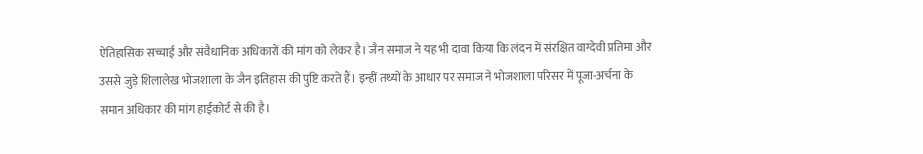ऐतिहासिक सच्चाई और संवैधानिक अधिकारों की मांग को लेकर है। जैन समाज ने यह भी दावा किया कि लंदन में संरक्षित वाग्देवी प्रतिमा और उससे जुड़े शिलालेख भोजशाला के जैन इतिहास की पुष्टि करते हैं। इन्हीं तथ्यों के आधार पर समाज ने भोजशाला परिसर में पूजा-अर्चना के समान अधिकार की मांग हाईकोर्ट से की है।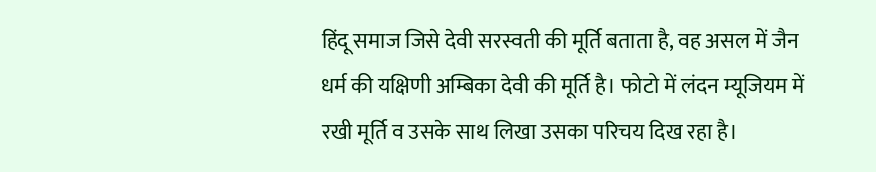हिंदू समाज जिसे देवी सरस्वती की मूर्ति बताता है, वह असल में जैन धर्म की यक्षिणी अम्बिका देवी की मूर्ति है। फोटो में लंदन म्यूजियम में रखी मूर्ति व उसके साथ लिखा उसका परिचय दिख रहा है।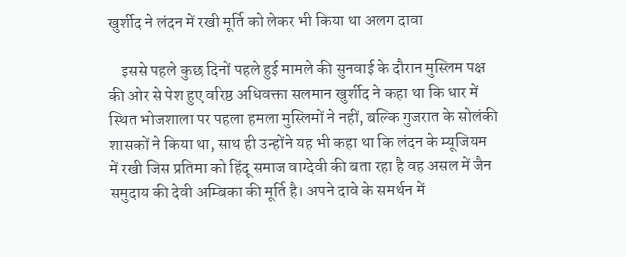खुर्शीद ने लंदन में रखी मूर्ति को लेकर भी किया था अलग दावा

    इससे पहले कुछ दिनों पहले हुई मामले की सुनवाई के दौरान मुस्लिम पक्ष की ओर से पेश हुए वरिष्ठ अधिवक्ता सलमान खुर्शीद ने कहा था कि धार में स्थित भोजशाला पर पहला हमला मुस्लिमों ने नहीं, बल्कि गुजरात के सोलंकी शासकों ने किया था, साथ ही उन्होंने यह भी कहा था कि लंदन के म्यूजियम में रखी जिस प्रतिमा को हिंदू समाज वाग्देवी की बता रहा है वह असल में जैन समुदाय की देवी अम्बिका की मूर्ति है। अपने दावे के समर्थन में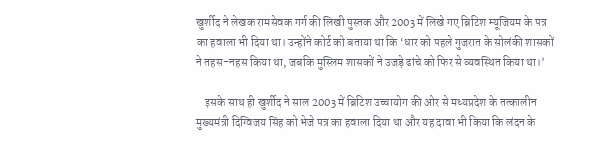खुर्शीद ने लेखक रामसेवक गर्ग की लिखी पुस्तक और 2003 में लिखे गए ब्रिटिश म्यूजियम के पत्र का हवाला भी दिया था। उन्होंने कोर्ट को बताया था कि ‘धार को पहले गुजरात के सोलंकी शासकों ने तहस-नहस किया था, जबकि मुस्लिम शासकों ने उजड़े ढांचे को फिर से व्यवस्थित किया था।’

    इसके साथ ही खुर्शीद ने साल 2003 में ब्रिटिश उच्चायोग की ओर से मध्यप्रदेश के तत्कालीन मुख्यमंत्री दिग्विजय सिंह को भेजे पत्र का हवाला दिया था और यह दावा भी किया कि लंदन के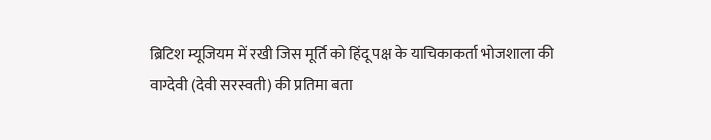ब्रिटिश म्यूजियम में रखी जिस मूर्ति को हिंदू पक्ष के याचिकाकर्ता भोजशाला की वाग्देवी (देवी सरस्वती) की प्रतिमा बता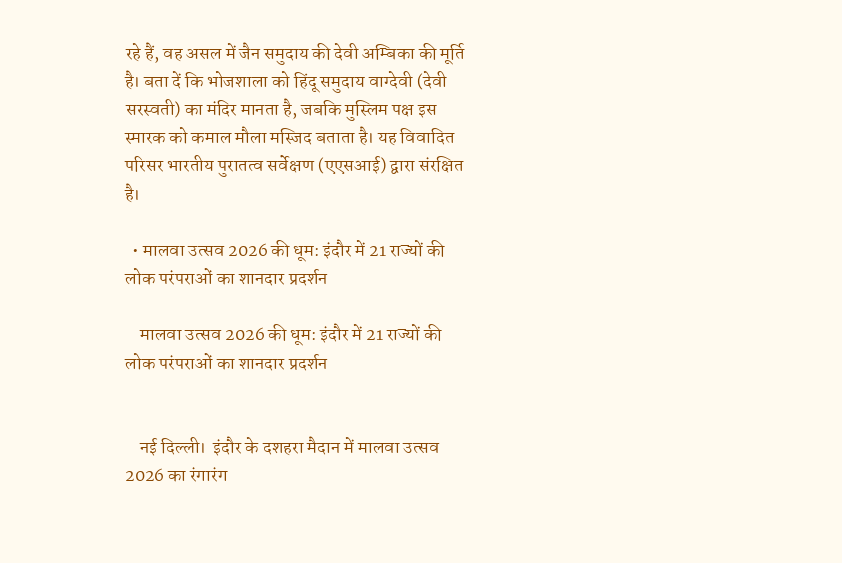रहे हैं, वह असल में जैन समुदाय की देवी अम्बिका की मूर्ति है। बता दें कि भोजशाला को हिंदू समुदाय वाग्देवी (देवी सरस्वती) का मंदिर मानता है, जबकि मुस्लिम पक्ष इस स्मारक को कमाल मौला मस्जिद बताता है। यह विवादित परिसर भारतीय पुरातत्व सर्वेक्षण (एएसआई) द्वारा संरक्षित है।

  • मालवा उत्सव 2026 की धूम: इंदौर में 21 राज्यों की लोक परंपराओं का शानदार प्रदर्शन

    मालवा उत्सव 2026 की धूम: इंदौर में 21 राज्यों की लोक परंपराओं का शानदार प्रदर्शन


    नई दिल्ली।  इंदौर के दशहरा मैदान में मालवा उत्सव 2026 का रंगारंग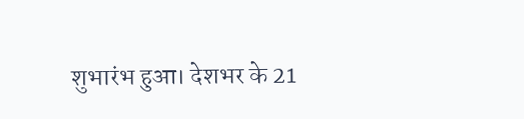शुभारंभ हुआ। देशभर के 21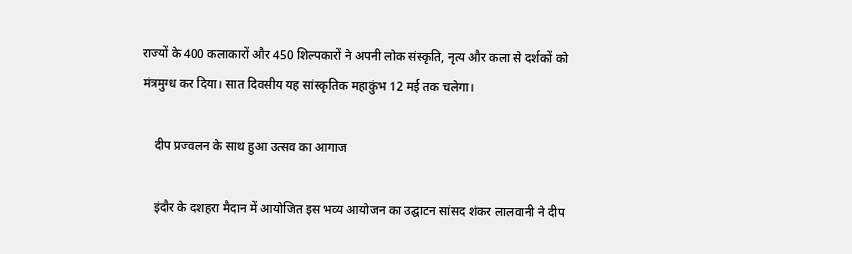राज्यों के 400 कलाकारों और 450 शिल्पकारों ने अपनी लोक संस्कृति, नृत्य और कला से दर्शकों को मंत्रमुग्ध कर दिया। सात दिवसीय यह सांस्कृतिक महाकुंभ 12 मई तक चलेगा।

    दीप प्रज्वलन के साथ हुआ उत्सव का आगाज

    इंदौर के दशहरा मैदान में आयोजित इस भव्य आयोजन का उद्घाटन सांसद शंकर लालवानी ने दीप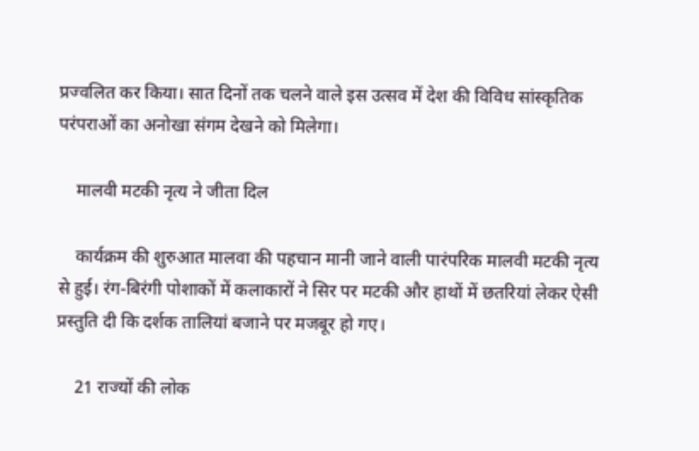प्रज्वलित कर किया। सात दिनों तक चलने वाले इस उत्सव में देश की विविध सांस्कृतिक परंपराओं का अनोखा संगम देखने को मिलेगा।

    मालवी मटकी नृत्य ने जीता दिल

    कार्यक्रम की शुरुआत मालवा की पहचान मानी जाने वाली पारंपरिक मालवी मटकी नृत्य से हुई। रंग-बिरंगी पोशाकों में कलाकारों ने सिर पर मटकी और हाथों में छतरियां लेकर ऐसी प्रस्तुति दी कि दर्शक तालियां बजाने पर मजबूर हो गए।

    21 राज्यों की लोक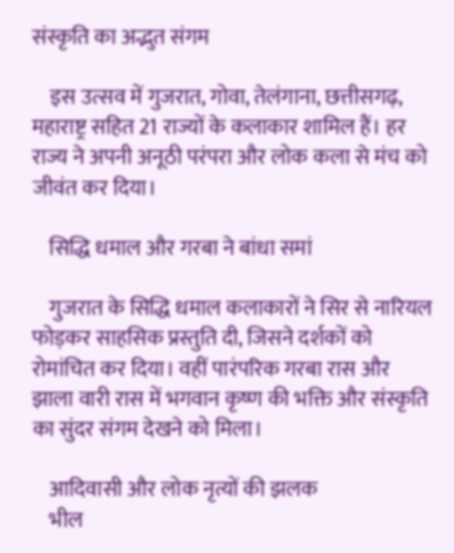संस्कृति का अद्भुत संगम

    इस उत्सव में गुजरात, गोवा, तेलंगाना, छत्तीसगढ़, महाराष्ट्र सहित 21 राज्यों के कलाकार शामिल हैं। हर राज्य ने अपनी अनूठी परंपरा और लोक कला से मंच को जीवंत कर दिया।

    सिद्धि धमाल और गरबा ने बांधा समां

    गुजरात के सिद्धि धमाल कलाकारों ने सिर से नारियल फोड़कर साहसिक प्रस्तुति दी, जिसने दर्शकों को रोमांचित कर दिया। वहीं पारंपरिक गरबा रास और झाला वारी रास में भगवान कृष्ण की भक्ति और संस्कृति का सुंदर संगम देखने को मिला।

    आदिवासी और लोक नृत्यों की झलक
    भील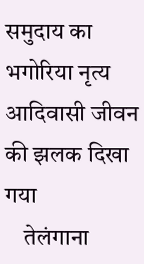समुदाय का भगोरिया नृत्य आदिवासी जीवन की झलक दिखा गया
    तेलंगाना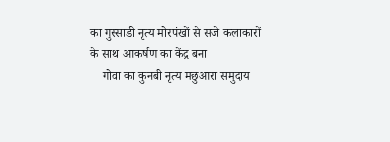का गुस्साडी नृत्य मोरपंखों से सजे कलाकारों के साथ आकर्षण का केंद्र बना
    गोवा का कुनबी नृत्य मछुआरा समुदाय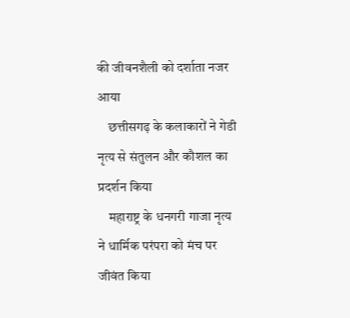की जीवनशैली को दर्शाता नजर आया
    छत्तीसगढ़ के कलाकारों ने गेडी नृत्य से संतुलन और कौशल का प्रदर्शन किया
    महाराष्ट्र के धनगरी गाजा नृत्य ने धार्मिक परंपरा को मंच पर जीवंत किया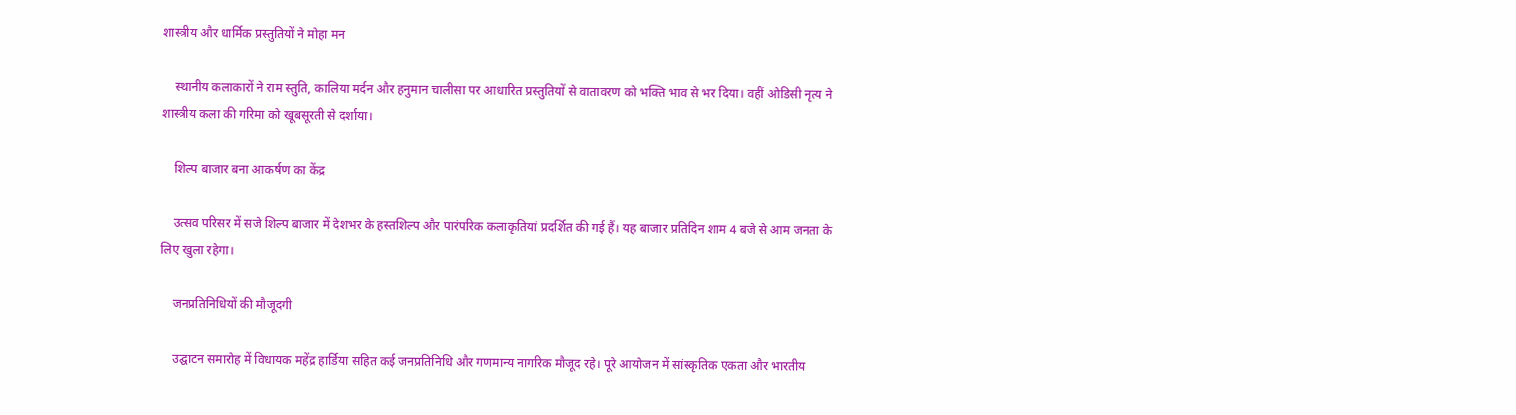शास्त्रीय और धार्मिक प्रस्तुतियों ने मोहा मन

    स्थानीय कलाकारों ने राम स्तुति, कालिया मर्दन और हनुमान चालीसा पर आधारित प्रस्तुतियों से वातावरण को भक्ति भाव से भर दिया। वहीं ओडिसी नृत्य ने शास्त्रीय कला की गरिमा को खूबसूरती से दर्शाया।

    शिल्प बाजार बना आकर्षण का केंद्र

    उत्सव परिसर में सजे शिल्प बाजार में देशभर के हस्तशिल्प और पारंपरिक कलाकृतियां प्रदर्शित की गई हैं। यह बाजार प्रतिदिन शाम 4 बजे से आम जनता के लिए खुला रहेगा।

    जनप्रतिनिधियों की मौजूदगी

    उद्घाटन समारोह में विधायक महेंद्र हार्डिया सहित कई जनप्रतिनिधि और गणमान्य नागरिक मौजूद रहे। पूरे आयोजन में सांस्कृतिक एकता और भारतीय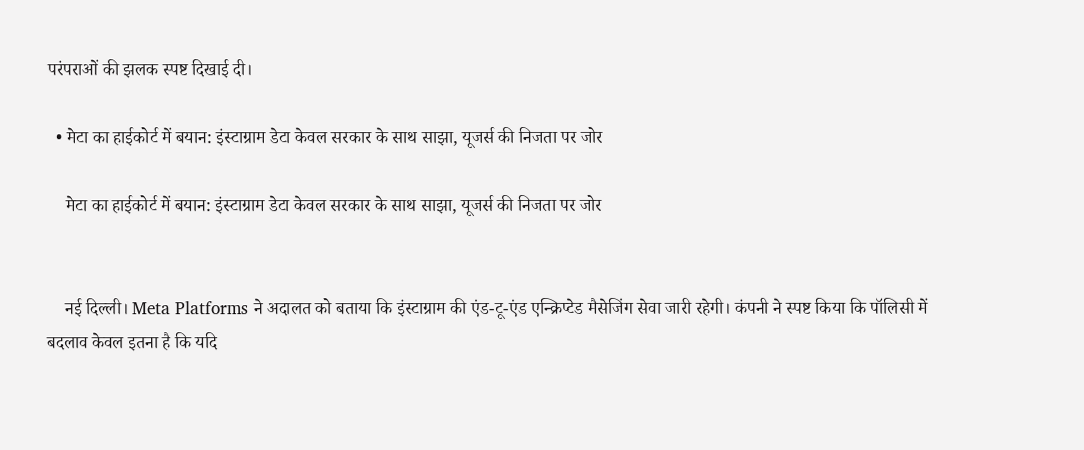परंपराओं की झलक स्पष्ट दिखाई दी।

  • मेटा का हाईकोर्ट में बयान: इंस्टाग्राम डेटा केवल सरकार के साथ साझा, यूजर्स की निजता पर जोर

    मेटा का हाईकोर्ट में बयान: इंस्टाग्राम डेटा केवल सरकार के साथ साझा, यूजर्स की निजता पर जोर


    नई दिल्ली। Meta Platforms ने अदालत को बताया कि इंस्टाग्राम की एंड-टू-एंड एन्क्रिप्टेड मैसेजिंग सेवा जारी रहेगी। कंपनी ने स्पष्ट किया कि पॉलिसी में बदलाव केवल इतना है कि यदि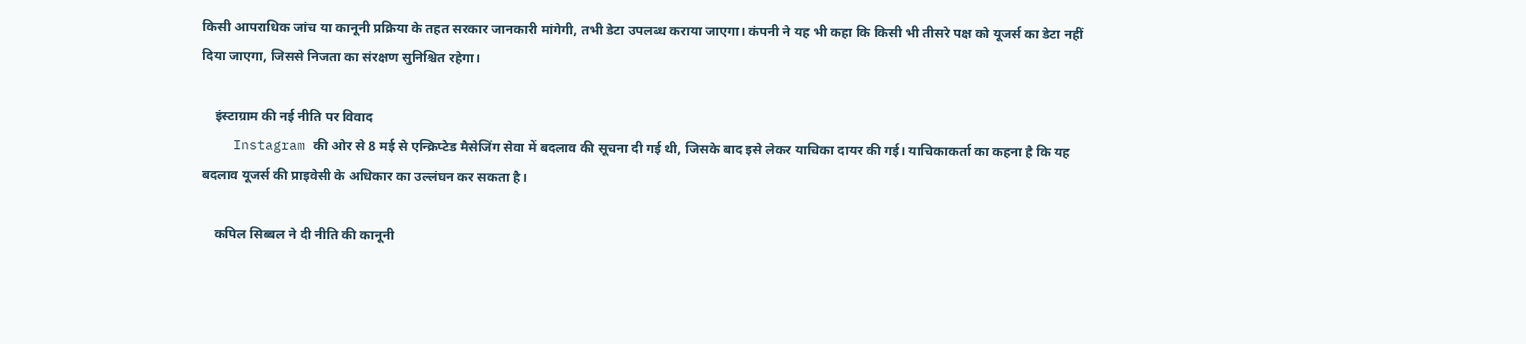किसी आपराधिक जांच या कानूनी प्रक्रिया के तहत सरकार जानकारी मांगेगी, तभी डेटा उपलब्ध कराया जाएगा। कंपनी ने यह भी कहा कि किसी भी तीसरे पक्ष को यूजर्स का डेटा नहीं दिया जाएगा, जिससे निजता का संरक्षण सुनिश्चित रहेगा।

    इंस्टाग्राम की नई नीति पर विवाद
    Instagram की ओर से 8 मई से एन्क्रिप्टेड मैसेजिंग सेवा में बदलाव की सूचना दी गई थी, जिसके बाद इसे लेकर याचिका दायर की गई। याचिकाकर्ता का कहना है कि यह बदलाव यूजर्स की प्राइवेसी के अधिकार का उल्लंघन कर सकता है।

    कपिल सिब्बल ने दी नीति की कानूनी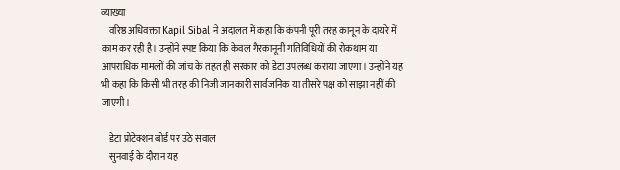व्याख्या
    वरिष्ठ अधिवक्ता Kapil Sibal ने अदालत में कहा कि कंपनी पूरी तरह कानून के दायरे में काम कर रही है। उन्होंने स्पष्ट किया कि केवल गैरकानूनी गतिविधियों की रोकथाम या आपराधिक मामलों की जांच के तहत ही सरकार को डेटा उपलब्ध कराया जाएगा। उन्होंने यह भी कहा कि किसी भी तरह की निजी जानकारी सार्वजनिक या तीसरे पक्ष को साझा नहीं की जाएगी।

    डेटा प्रोटेक्शन बोर्ड पर उठे सवाल
    सुनवाई के दौरान यह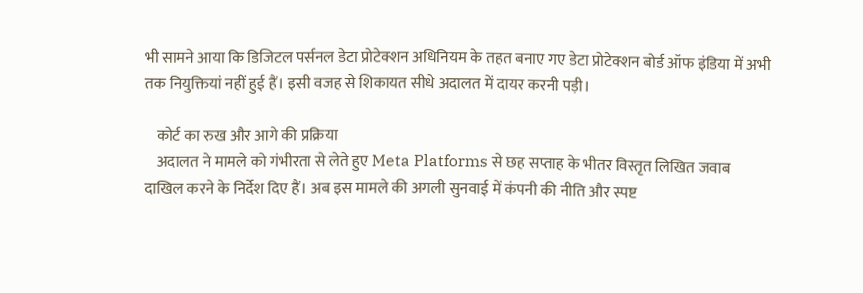भी सामने आया कि डिजिटल पर्सनल डेटा प्रोटेक्शन अधिनियम के तहत बनाए गए डेटा प्रोटेक्शन बोर्ड ऑफ इंडिया में अभी तक नियुक्तियां नहीं हुई हैं। इसी वजह से शिकायत सीधे अदालत में दायर करनी पड़ी।

    कोर्ट का रुख और आगे की प्रक्रिया
    अदालत ने मामले को गंभीरता से लेते हुए Meta Platforms से छह सप्ताह के भीतर विस्तृत लिखित जवाब दाखिल करने के निर्देश दिए हैं। अब इस मामले की अगली सुनवाई में कंपनी की नीति और स्पष्ट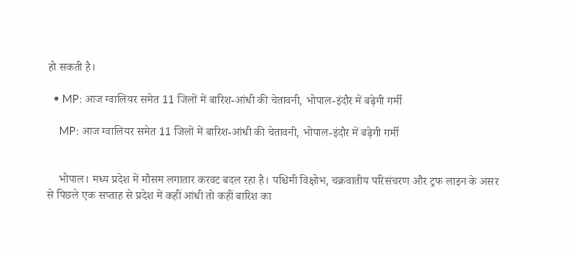हो सकती है।

  • MP: आज ग्वालियर समेत 11 जिलों में बारिश-आंधी की चेतावनी, भोपाल-इंदौर में बढ़ेगी गर्मी

    MP: आज ग्वालियर समेत 11 जिलों में बारिश-आंधी की चेतावनी, भोपाल-इंदौर में बढ़ेगी गर्मी


    भोपाल। मध्य प्रदेश में मौसम लगातार करवट बदल रहा है। पश्चिमी विक्षोभ, चक्रवातीय परिसंचरण और ट्रफ लाइन के असर से पिछले एक सप्ताह से प्रदेश में कहीं आंधी तो कहीं बारिश का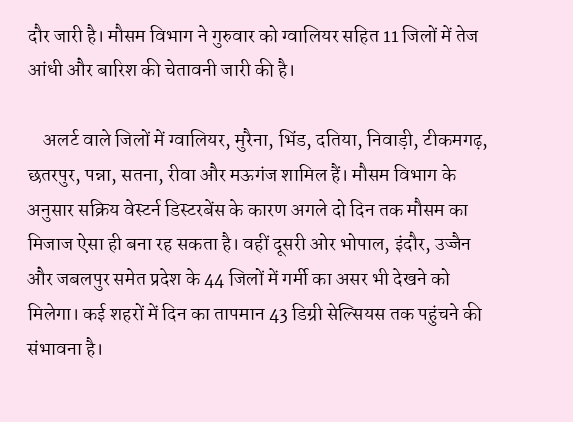दौर जारी है। मौसम विभाग ने गुरुवार को ग्वालियर सहित 11 जिलों में तेज आंधी और बारिश की चेतावनी जारी की है।

    अलर्ट वाले जिलों में ग्वालियर, मुरैना, भिंड, दतिया, निवाड़ी, टीकमगढ़, छतरपुर, पन्ना, सतना, रीवा और मऊगंज शामिल हैं। मौसम विभाग के अनुसार सक्रिय वेस्टर्न डिस्टरबेंस के कारण अगले दो दिन तक मौसम का मिजाज ऐसा ही बना रह सकता है। वहीं दूसरी ओर भोपाल, इंदौर, उज्जैन और जबलपुर समेत प्रदेश के 44 जिलों में गर्मी का असर भी देखने को मिलेगा। कई शहरों में दिन का तापमान 43 डिग्री सेल्सियस तक पहुंचने की संभावना है।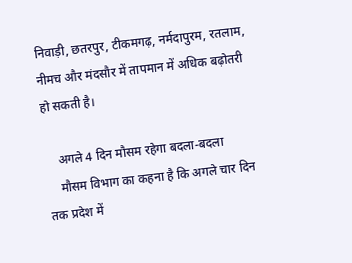निवाड़ी, छतरपुर, टीकमगढ़, नर्मदापुरम, रतलाम, नीमच और मंदसौर में तापमान में अधिक बढ़ोतरी हो सकती है।

    अगले 4 दिन मौसम रहेगा बदला-बदला
    मौसम विभाग का कहना है कि अगले चार दिन तक प्रदेश में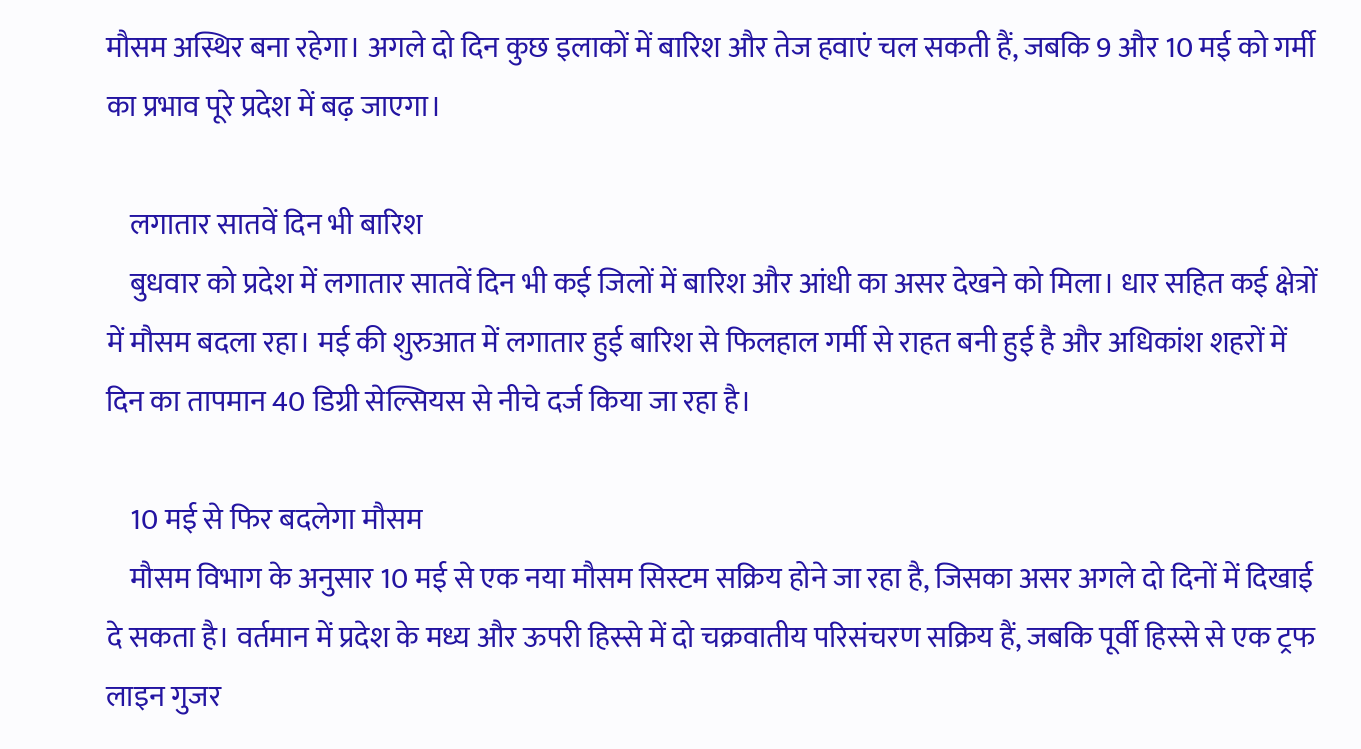मौसम अस्थिर बना रहेगा। अगले दो दिन कुछ इलाकों में बारिश और तेज हवाएं चल सकती हैं, जबकि 9 और 10 मई को गर्मी का प्रभाव पूरे प्रदेश में बढ़ जाएगा।

    लगातार सातवें दिन भी बारिश
    बुधवार को प्रदेश में लगातार सातवें दिन भी कई जिलों में बारिश और आंधी का असर देखने को मिला। धार सहित कई क्षेत्रों में मौसम बदला रहा। मई की शुरुआत में लगातार हुई बारिश से फिलहाल गर्मी से राहत बनी हुई है और अधिकांश शहरों में दिन का तापमान 40 डिग्री सेल्सियस से नीचे दर्ज किया जा रहा है।

    10 मई से फिर बदलेगा मौसम
    मौसम विभाग के अनुसार 10 मई से एक नया मौसम सिस्टम सक्रिय होने जा रहा है, जिसका असर अगले दो दिनों में दिखाई दे सकता है। वर्तमान में प्रदेश के मध्य और ऊपरी हिस्से में दो चक्रवातीय परिसंचरण सक्रिय हैं, जबकि पूर्वी हिस्से से एक ट्रफ लाइन गुजर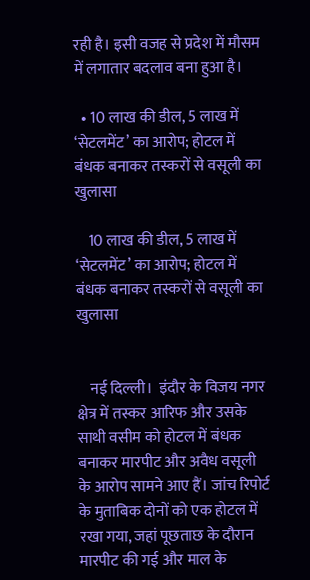रही है। इसी वजह से प्रदेश में मौसम में लगातार बदलाव बना हुआ है।

  • 10 लाख की डील, 5 लाख में ‘सेटलमेंट’ का आरोप; होटल में बंधक बनाकर तस्करों से वसूली का खुलासा

    10 लाख की डील, 5 लाख में ‘सेटलमेंट’ का आरोप; होटल में बंधक बनाकर तस्करों से वसूली का खुलासा


    नई दिल्ली।  इंदौर के विजय नगर क्षेत्र में तस्कर आरिफ और उसके साथी वसीम को होटल में बंधक बनाकर मारपीट और अवैध वसूली के आरोप सामने आए हैं। जांच रिपोर्ट के मुताबिक दोनों को एक होटल में रखा गया, जहां पूछताछ के दौरान मारपीट की गई और माल के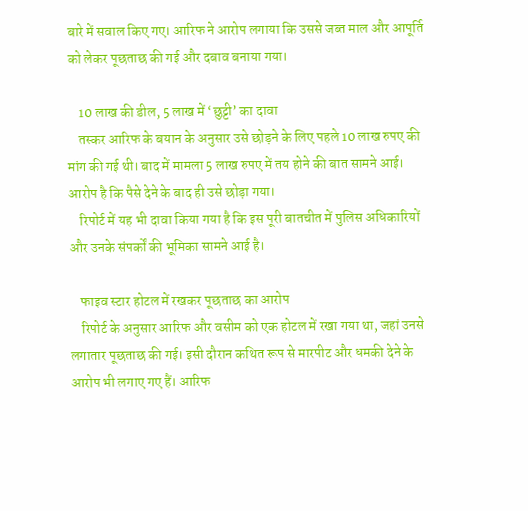बारे में सवाल किए गए। आरिफ ने आरोप लगाया कि उससे जब्त माल और आपूर्ति को लेकर पूछताछ की गई और दबाव बनाया गया।

    10 लाख की डील, 5 लाख में ‘छुट्टी’ का दावा
    तस्कर आरिफ के बयान के अनुसार उसे छोड़ने के लिए पहले 10 लाख रुपए की मांग की गई थी। बाद में मामला 5 लाख रुपए में तय होने की बात सामने आई। आरोप है कि पैसे देने के बाद ही उसे छोड़ा गया।
    रिपोर्ट में यह भी दावा किया गया है कि इस पूरी बातचीत में पुलिस अधिकारियों और उनके संपर्कों की भूमिका सामने आई है।

    फाइव स्टार होटल में रखकर पूछताछ का आरोप
    रिपोर्ट के अनुसार आरिफ और वसीम को एक होटल में रखा गया था, जहां उनसे लगातार पूछताछ की गई। इसी दौरान कथित रूप से मारपीट और धमकी देने के आरोप भी लगाए गए हैं। आरिफ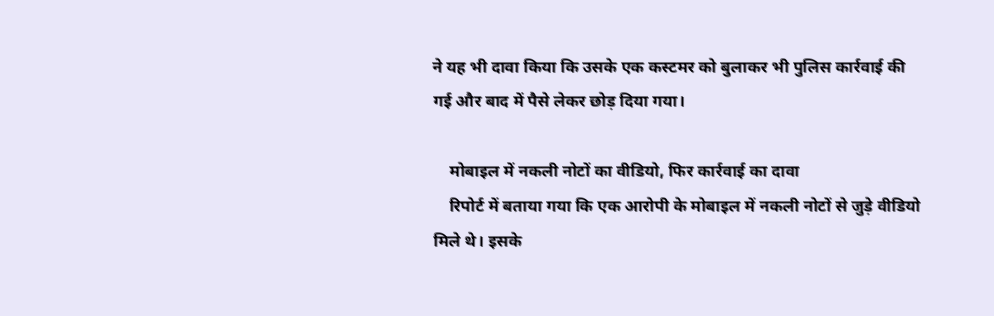ने यह भी दावा किया कि उसके एक कस्टमर को बुलाकर भी पुलिस कार्रवाई की गई और बाद में पैसे लेकर छोड़ दिया गया।

    मोबाइल में नकली नोटों का वीडियो, फिर कार्रवाई का दावा
    रिपोर्ट में बताया गया कि एक आरोपी के मोबाइल में नकली नोटों से जुड़े वीडियो मिले थे। इसके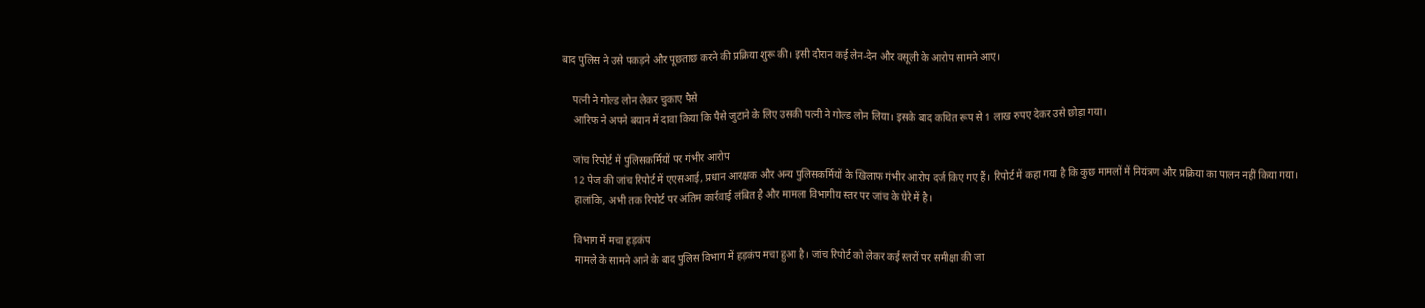बाद पुलिस ने उसे पकड़ने और पूछताछ करने की प्रक्रिया शुरू की। इसी दौरान कई लेन-देन और वसूली के आरोप सामने आए।

    पत्नी ने गोल्ड लोन लेकर चुकाए पैसे
    आरिफ ने अपने बयान में दावा किया कि पैसे जुटाने के लिए उसकी पत्नी ने गोल्ड लोन लिया। इसके बाद कथित रूप से 1 लाख रुपए देकर उसे छोड़ा गया।

    जांच रिपोर्ट में पुलिसकर्मियों पर गंभीर आरोप
    12 पेज की जांच रिपोर्ट में एएसआई, प्रधान आरक्षक और अन्य पुलिसकर्मियों के खिलाफ गंभीर आरोप दर्ज किए गए हैं। रिपोर्ट में कहा गया है कि कुछ मामलों में नियंत्रण और प्रक्रिया का पालन नहीं किया गया।
    हालांकि, अभी तक रिपोर्ट पर अंतिम कार्रवाई लंबित है और मामला विभागीय स्तर पर जांच के घेरे में है।

    विभाग में मचा हड़कंप
    मामले के सामने आने के बाद पुलिस विभाग में हड़कंप मचा हुआ है। जांच रिपोर्ट को लेकर कई स्तरों पर समीक्षा की जा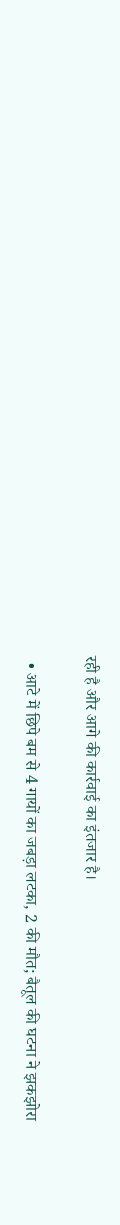रही है और आगे की कार्रवाई का इंतजार है।

  • आटे में छिपे बम से 4 गायों का जबड़ा लटका, 2 की मौत; बैतूल की घटना ने झकझोरा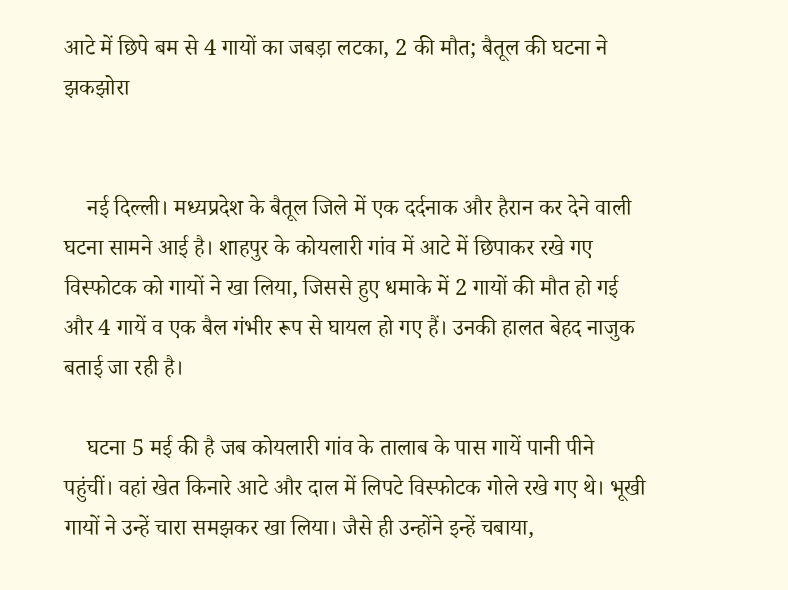आटे में छिपे बम से 4 गायों का जबड़ा लटका, 2 की मौत; बैतूल की घटना ने झकझोरा


    नई दिल्ली। मध्यप्रदेश के बैतूल जिले में एक दर्दनाक और हैरान कर देने वाली घटना सामने आई है। शाहपुर के कोयलारी गांव में आटे में छिपाकर रखे गए विस्फोटक को गायों ने खा लिया, जिससे हुए धमाके में 2 गायों की मौत हो गई और 4 गायें व एक बैल गंभीर रूप से घायल हो गए हैं। उनकी हालत बेहद नाजुक बताई जा रही है।

    घटना 5 मई की है जब कोयलारी गांव के तालाब के पास गायें पानी पीने पहुंचीं। वहां खेत किनारे आटे और दाल में लिपटे विस्फोटक गोले रखे गए थे। भूखी गायों ने उन्हें चारा समझकर खा लिया। जैसे ही उन्होंने इन्हें चबाया,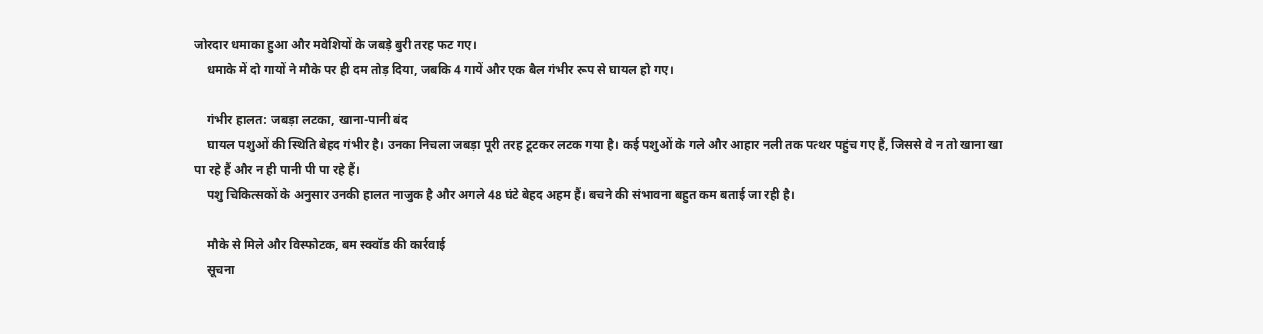जोरदार धमाका हुआ और मवेशियों के जबड़े बुरी तरह फट गए।
    धमाके में दो गायों ने मौके पर ही दम तोड़ दिया, जबकि 4 गायें और एक बैल गंभीर रूप से घायल हो गए।

    गंभीर हालत: जबड़ा लटका, खाना-पानी बंद
    घायल पशुओं की स्थिति बेहद गंभीर है। उनका निचला जबड़ा पूरी तरह टूटकर लटक गया है। कई पशुओं के गले और आहार नली तक पत्थर पहुंच गए हैं, जिससे वे न तो खाना खा पा रहे हैं और न ही पानी पी पा रहे हैं।
    पशु चिकित्सकों के अनुसार उनकी हालत नाजुक है और अगले 48 घंटे बेहद अहम हैं। बचने की संभावना बहुत कम बताई जा रही है।

    मौके से मिले और विस्फोटक, बम स्क्वॉड की कार्रवाई
    सूचना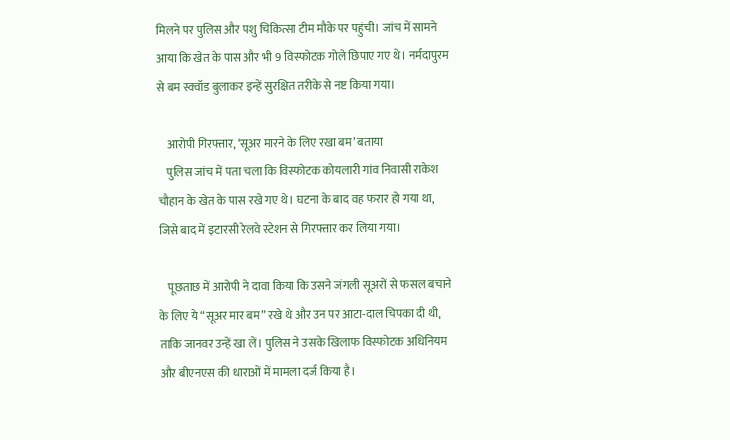मिलने पर पुलिस और पशु चिकित्सा टीम मौके पर पहुंची। जांच में सामने आया कि खेत के पास और भी 9 विस्फोटक गोले छिपाए गए थे। नर्मदापुरम से बम स्क्वॉड बुलाकर इन्हें सुरक्षित तरीके से नष्ट किया गया।

    आरोपी गिरफ्तार, ‘सूअर मारने के लिए रखा बम’ बताया
    पुलिस जांच में पता चला कि विस्फोटक कोयलारी गांव निवासी राकेश चौहान के खेत के पास रखे गए थे। घटना के बाद वह फरार हो गया था, जिसे बाद में इटारसी रेलवे स्टेशन से गिरफ्तार कर लिया गया।

    पूछताछ में आरोपी ने दावा किया कि उसने जंगली सूअरों से फसल बचाने के लिए ये “सूअर मार बम” रखे थे और उन पर आटा-दाल चिपका दी थी, ताकि जानवर उन्हें खा लें। पुलिस ने उसके खिलाफ विस्फोटक अधिनियम और बीएनएस की धाराओं में मामला दर्ज किया है।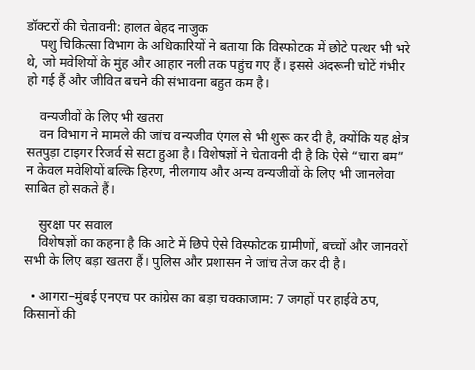डॉक्टरों की चेतावनी: हालत बेहद नाजुक
    पशु चिकित्सा विभाग के अधिकारियों ने बताया कि विस्फोटक में छोटे पत्थर भी भरे थे, जो मवेशियों के मुंह और आहार नली तक पहुंच गए हैं। इससे अंदरूनी चोटें गंभीर हो गई हैं और जीवित बचने की संभावना बहुत कम है।

    वन्यजीवों के लिए भी खतरा
    वन विभाग ने मामले की जांच वन्यजीव एंगल से भी शुरू कर दी है, क्योंकि यह क्षेत्र सतपुड़ा टाइगर रिजर्व से सटा हुआ है। विशेषज्ञों ने चेतावनी दी है कि ऐसे “चारा बम” न केवल मवेशियों बल्कि हिरण, नीलगाय और अन्य वन्यजीवों के लिए भी जानलेवा साबित हो सकते हैं।

    सुरक्षा पर सवाल
    विशेषज्ञों का कहना है कि आटे में छिपे ऐसे विस्फोटक ग्रामीणों, बच्चों और जानवरों सभी के लिए बड़ा खतरा हैं। पुलिस और प्रशासन ने जांच तेज कर दी है।

  • आगरा–मुंबई एनएच पर कांग्रेस का बड़ा चक्काजाम: 7 जगहों पर हाईवे ठप, किसानों की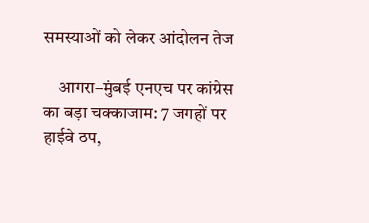समस्याओं को लेकर आंदोलन तेज

    आगरा–मुंबई एनएच पर कांग्रेस का बड़ा चक्काजाम: 7 जगहों पर हाईवे ठप,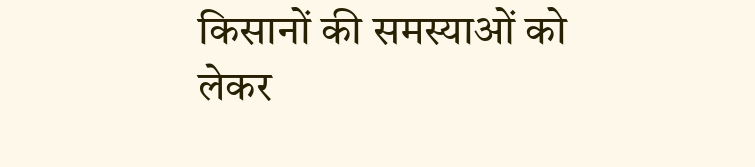किसानों की समस्याओं को लेकर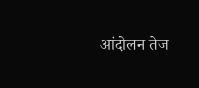आंदोलन तेज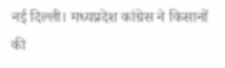नई दिल्ली। मध्यप्रदेश कांग्रेस ने किसानों की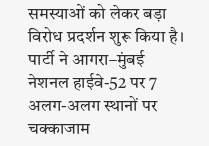समस्याओं को लेकर बड़ा विरोध प्रदर्शन शुरू किया है। पार्टी ने आगरा–मुंबई नेशनल हाईवे-52 पर 7 अलग-अलग स्थानों पर चक्काजाम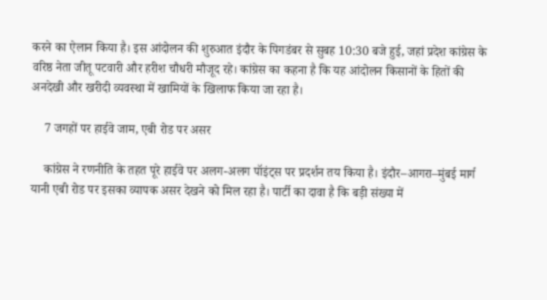करने का ऐलान किया है। इस आंदोलन की शुरुआत इंदौर के पिगडंबर से सुबह 10:30 बजे हुई, जहां प्रदेश कांग्रेस के वरिष्ठ नेता जीतू पटवारी और हरीश चौधरी मौजूद रहे। कांग्रेस का कहना है कि यह आंदोलन किसानों के हितों की अनदेखी और खरीदी व्यवस्था में खामियों के खिलाफ किया जा रहा है।

    7 जगहों पर हाईवे जाम, एबी रोड पर असर

    कांग्रेस ने रणनीति के तहत पूरे हाईवे पर अलग-अलग पॉइंट्स पर प्रदर्शन तय किया है। इंदौर–आगरा–मुंबई मार्ग यानी एबी रोड पर इसका व्यापक असर देखने को मिल रहा है। पार्टी का दावा है कि बड़ी संख्या में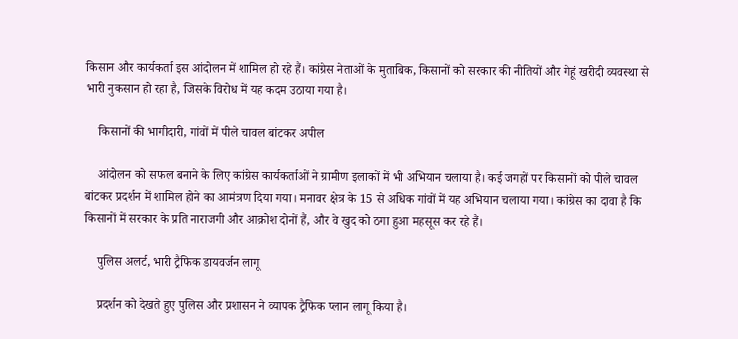किसान और कार्यकर्ता इस आंदोलन में शामिल हो रहे हैं। कांग्रेस नेताओं के मुताबिक, किसानों को सरकार की नीतियों और गेहूं खरीदी व्यवस्था से भारी नुकसान हो रहा है, जिसके विरोध में यह कदम उठाया गया है।

    किसानों की भागीदारी, गांवों में पीले चावल बांटकर अपील

    आंदोलन को सफल बनाने के लिए कांग्रेस कार्यकर्ताओं ने ग्रामीण इलाकों में भी अभियान चलाया है। कई जगहों पर किसानों को पीले चावल बांटकर प्रदर्शन में शामिल होने का आमंत्रण दिया गया। मनावर क्षेत्र के 15 से अधिक गांवों में यह अभियान चलाया गया। कांग्रेस का दावा है कि किसानों में सरकार के प्रति नाराजगी और आक्रोश दोनों हैं, और वे खुद को ठगा हुआ महसूस कर रहे हैं।

    पुलिस अलर्ट, भारी ट्रैफिक डायवर्जन लागू

    प्रदर्शन को देखते हुए पुलिस और प्रशासन ने व्यापक ट्रैफिक प्लान लागू किया है।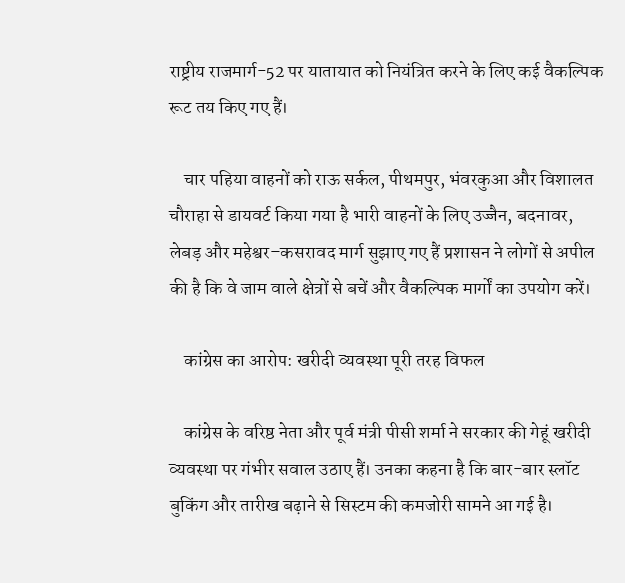राष्ट्रीय राजमार्ग-52 पर यातायात को नियंत्रित करने के लिए कई वैकल्पिक रूट तय किए गए हैं।

    चार पहिया वाहनों को राऊ सर्कल, पीथमपुर, भंवरकुआ और विशालत चौराहा से डायवर्ट किया गया है भारी वाहनों के लिए उज्जैन, बदनावर, लेबड़ और महेश्वर–कसरावद मार्ग सुझाए गए हैं प्रशासन ने लोगों से अपील की है कि वे जाम वाले क्षेत्रों से बचें और वैकल्पिक मार्गों का उपयोग करें।

    कांग्रेस का आरोप: खरीदी व्यवस्था पूरी तरह विफल

    कांग्रेस के वरिष्ठ नेता और पूर्व मंत्री पीसी शर्मा ने सरकार की गेहूं खरीदी व्यवस्था पर गंभीर सवाल उठाए हैं। उनका कहना है कि बार-बार स्लॉट बुकिंग और तारीख बढ़ाने से सिस्टम की कमजोरी सामने आ गई है।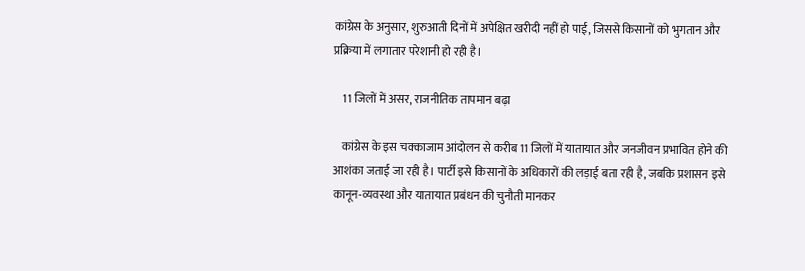कांग्रेस के अनुसार, शुरुआती दिनों में अपेक्षित खरीदी नहीं हो पाई, जिससे किसानों को भुगतान और प्रक्रिया में लगातार परेशानी हो रही है।

    11 जिलों में असर, राजनीतिक तापमान बढ़ा

    कांग्रेस के इस चक्काजाम आंदोलन से करीब 11 जिलों में यातायात और जनजीवन प्रभावित होने की आशंका जताई जा रही है। पार्टी इसे किसानों के अधिकारों की लड़ाई बता रही है, जबकि प्रशासन इसे कानून-व्यवस्था और यातायात प्रबंधन की चुनौती मानकर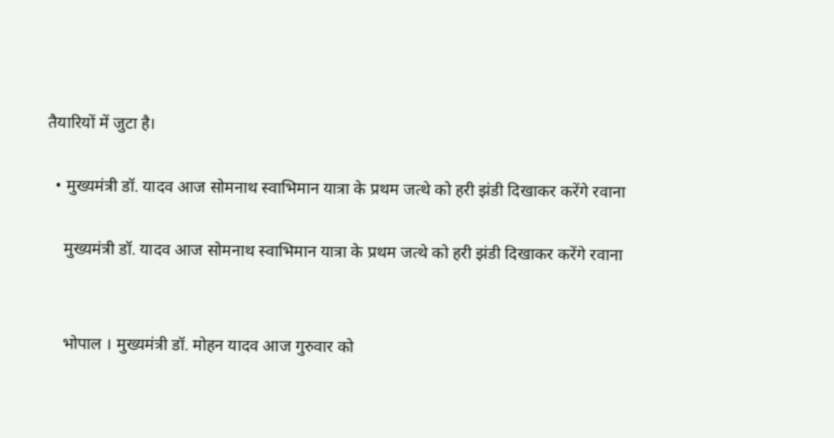तैयारियों में जुटा है।

  • मुख्यमंत्री डॉ. यादव आज सोमनाथ स्वाभिमान यात्रा के प्रथम जत्थे को हरी झंडी दिखाकर करेंगे रवाना

    मुख्यमंत्री डॉ. यादव आज सोमनाथ स्वाभिमान यात्रा के प्रथम जत्थे को हरी झंडी दिखाकर करेंगे रवाना


    भोपाल । मुख्यमंत्री डॉ. मोहन यादव आज गुरुवार को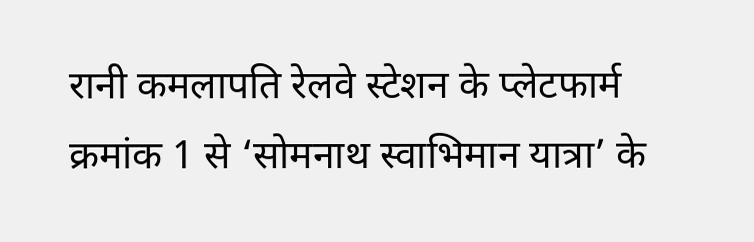रानी कमलापति रेलवे स्टेशन के प्लेटफार्म क्रमांक 1 से ‘सोमनाथ स्वाभिमान यात्रा’ के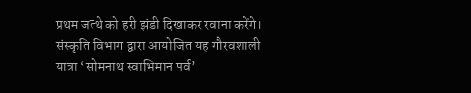प्रथम जत्थे को हरी झंडी दिखाकर रवाना करेंगे। संस्कृति विभाग द्वारा आयोजित यह गौरवशाली यात्रा ‘सोमनाथ स्वाभिमान पर्व’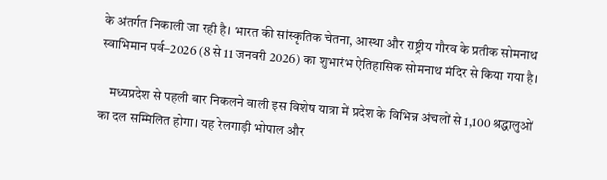के अंतर्गत निकाली जा रही है। भारत की सांस्कृतिक चेतना, आस्था और राष्ट्रीय गौरव के प्रतीक सोमनाथ स्वाभिमान पर्व–2026 (8 से 11 जनवरी 2026) का शुभारंभ ऐतिहासिक सोमनाथ मंदिर से किया गया है।

    मध्यप्रदेश से पहली बार निकलने वाली इस विशेष यात्रा में प्रदेश के विभिन्न अंचलों से 1,100 श्रद्धालुओं का दल सम्मिलित होगा। यह रेलगाड़ी भोपाल और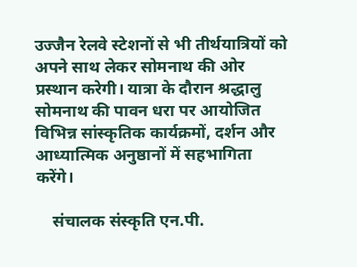उज्जैन रेलवे स्टेशनों से भी तीर्थयात्रियों को अपने साथ लेकर सोमनाथ की ओर प्रस्थान करेगी। यात्रा के दौरान श्रद्धालु सोमनाथ की पावन धरा पर आयोजित विभिन्न सांस्कृतिक कार्यक्रमों, दर्शन और आध्यात्मिक अनुष्ठानों में सहभागिता करेंगे।

    संचालक संस्कृति एन.पी.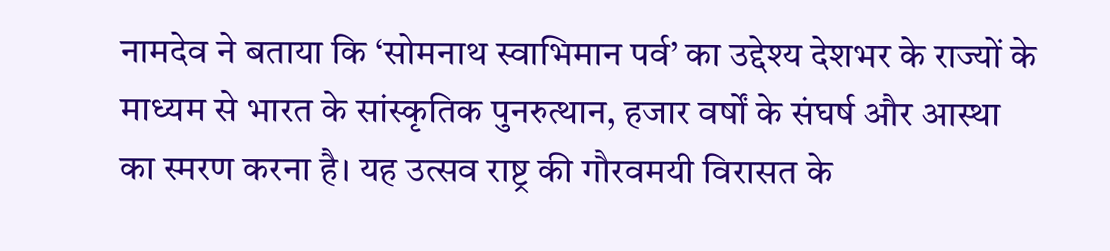नामदेव ने बताया कि ‘सोमनाथ स्वाभिमान पर्व’ का उद्देश्य देशभर के राज्यों के माध्यम से भारत के सांस्कृतिक पुनरुत्थान, हजार वर्षों के संघर्ष और आस्था का स्मरण करना है। यह उत्सव राष्ट्र की गौरवमयी विरासत के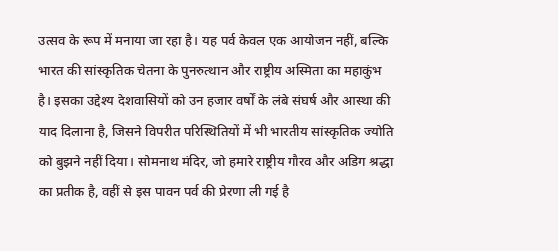उत्सव के रूप में मनाया जा रहा है। यह पर्व केवल एक आयोजन नहीं, बल्कि भारत की सांस्कृतिक चेतना के पुनरुत्थान और राष्ट्रीय अस्मिता का महाकुंभ है। इसका उद्देश्य देशवासियों को उन हजार वर्षों के लंबे संघर्ष और आस्था की याद दिलाना है, जिसने विपरीत परिस्थितियों में भी भारतीय सांस्कृतिक ज्योति को बुझने नहीं दिया। सोमनाथ मंदिर, जो हमारे राष्ट्रीय गौरव और अडिग श्रद्धा का प्रतीक है, वहीं से इस पावन पर्व की प्रेरणा ली गई है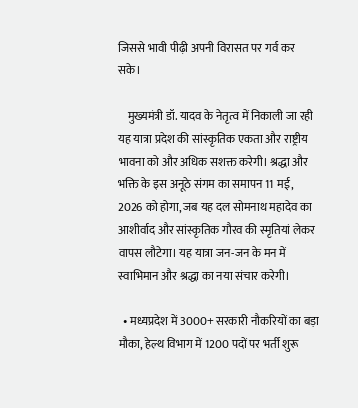जिससे भावी पीढ़ी अपनी विरासत पर गर्व कर सके।

    मुख्यमंत्री डॉ. यादव के नेतृत्व में निकाली जा रही यह यात्रा प्रदेश की सांस्कृतिक एकता और राष्ट्रीय भावना को और अधिक सशक्त करेगी। श्रद्धा और भक्ति के इस अनूठे संगम का समापन 11 मई, 2026 को होगा, जब यह दल सोमनाथ महादेव का आशीर्वाद और सांस्कृतिक गौरव की स्मृतियां लेकर वापस लौटेगा। यह यात्रा जन-जन के मन में स्वाभिमान और श्रद्धा का नया संचार करेगी।

  • मध्यप्रदेश में 3000+ सरकारी नौकरियों का बड़ा मौका, हेल्थ विभाग में 1200 पदों पर भर्ती शुरू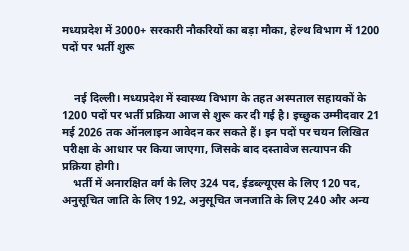मध्यप्रदेश में 3000+ सरकारी नौकरियों का बड़ा मौका, हेल्थ विभाग में 1200 पदों पर भर्ती शुरू


    नई दिल्ली। मध्यप्रदेश में स्वास्थ्य विभाग के तहत अस्पताल सहायकों के 1200 पदों पर भर्ती प्रक्रिया आज से शुरू कर दी गई है। इच्छुक उम्मीदवार 21 मई 2026 तक ऑनलाइन आवेदन कर सकते हैं। इन पदों पर चयन लिखित परीक्षा के आधार पर किया जाएगा, जिसके बाद दस्तावेज सत्यापन की प्रक्रिया होगी।
    भर्ती में अनारक्षित वर्ग के लिए 324 पद, ईडब्ल्यूएस के लिए 120 पद, अनुसूचित जाति के लिए 192, अनुसूचित जनजाति के लिए 240 और अन्य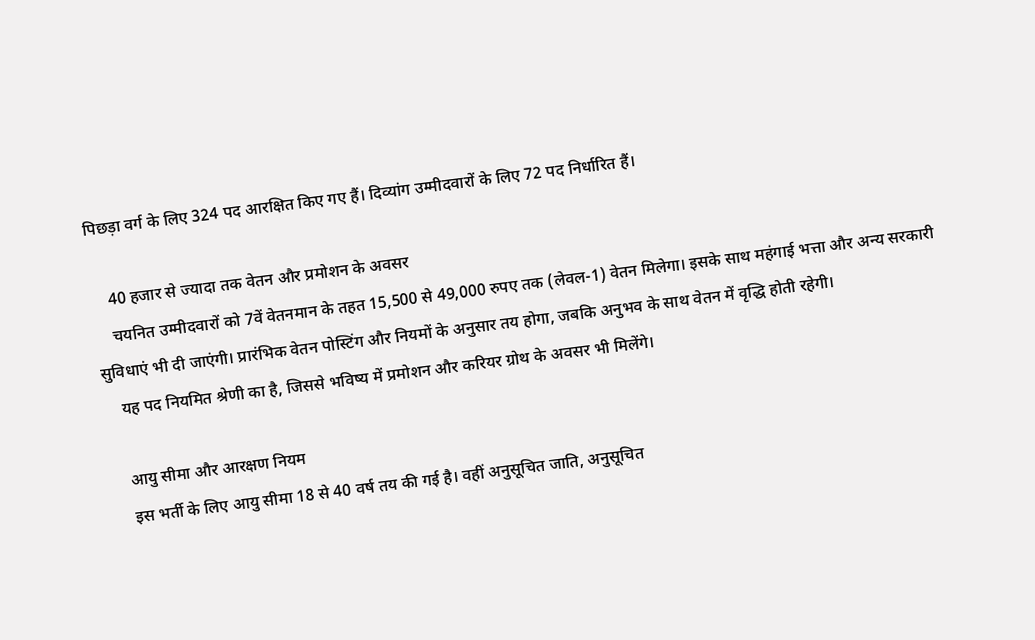पिछड़ा वर्ग के लिए 324 पद आरक्षित किए गए हैं। दिव्यांग उम्मीदवारों के लिए 72 पद निर्धारित हैं।

    40 हजार से ज्यादा तक वेतन और प्रमोशन के अवसर
    चयनित उम्मीदवारों को 7वें वेतनमान के तहत 15,500 से 49,000 रुपए तक (लेवल-1) वेतन मिलेगा। इसके साथ महंगाई भत्ता और अन्य सरकारी सुविधाएं भी दी जाएंगी। प्रारंभिक वेतन पोस्टिंग और नियमों के अनुसार तय होगा, जबकि अनुभव के साथ वेतन में वृद्धि होती रहेगी।
    यह पद नियमित श्रेणी का है, जिससे भविष्य में प्रमोशन और करियर ग्रोथ के अवसर भी मिलेंगे।

    आयु सीमा और आरक्षण नियम
    इस भर्ती के लिए आयु सीमा 18 से 40 वर्ष तय की गई है। वहीं अनुसूचित जाति, अनुसूचित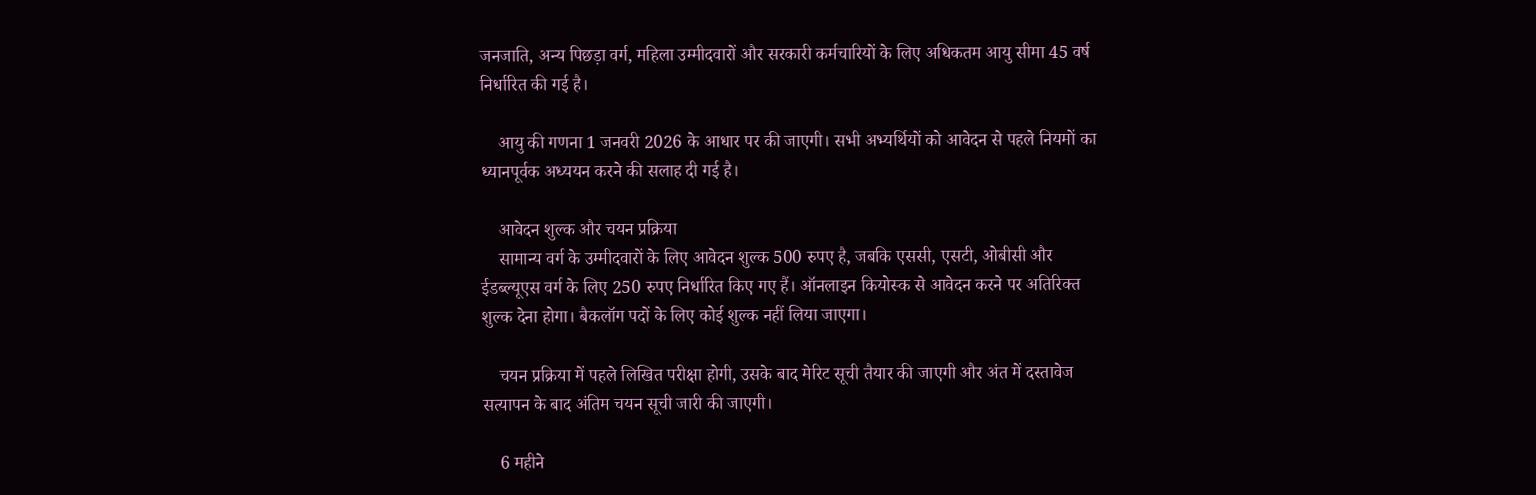जनजाति, अन्य पिछड़ा वर्ग, महिला उम्मीदवारों और सरकारी कर्मचारियों के लिए अधिकतम आयु सीमा 45 वर्ष निर्धारित की गई है।

    आयु की गणना 1 जनवरी 2026 के आधार पर की जाएगी। सभी अभ्यर्थियों को आवेदन से पहले नियमों का ध्यानपूर्वक अध्ययन करने की सलाह दी गई है।

    आवेदन शुल्क और चयन प्रक्रिया
    सामान्य वर्ग के उम्मीदवारों के लिए आवेदन शुल्क 500 रुपए है, जबकि एससी, एसटी, ओबीसी और ईडब्ल्यूएस वर्ग के लिए 250 रुपए निर्धारित किए गए हैं। ऑनलाइन कियोस्क से आवेदन करने पर अतिरिक्त शुल्क देना होगा। बैकलॉग पदों के लिए कोई शुल्क नहीं लिया जाएगा।

    चयन प्रक्रिया में पहले लिखित परीक्षा होगी, उसके बाद मेरिट सूची तैयार की जाएगी और अंत में दस्तावेज सत्यापन के बाद अंतिम चयन सूची जारी की जाएगी।

    6 महीने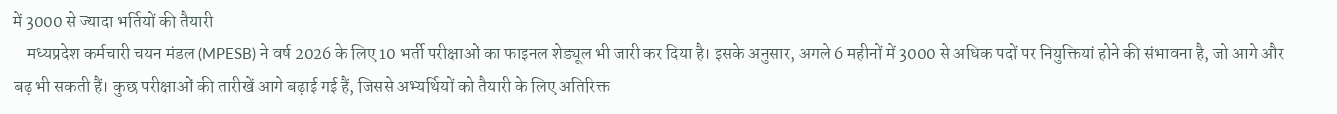में 3000 से ज्यादा भर्तियों की तैयारी
    मध्यप्रदेश कर्मचारी चयन मंडल (MPESB) ने वर्ष 2026 के लिए 10 भर्ती परीक्षाओं का फाइनल शेड्यूल भी जारी कर दिया है। इसके अनुसार, अगले 6 महीनों में 3000 से अधिक पदों पर नियुक्तियां होने की संभावना है, जो आगे और बढ़ भी सकती हैं। कुछ परीक्षाओं की तारीखें आगे बढ़ाई गई हैं, जिससे अभ्यर्थियों को तैयारी के लिए अतिरिक्त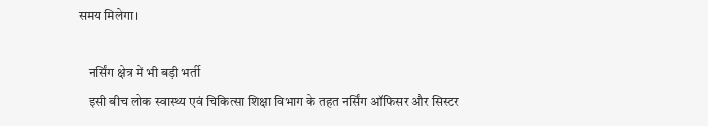समय मिलेगा।

    नर्सिंग क्षेत्र में भी बड़ी भर्ती
    इसी बीच लोक स्वास्थ्य एवं चिकित्सा शिक्षा विभाग के तहत नर्सिंग ऑफिसर और सिस्टर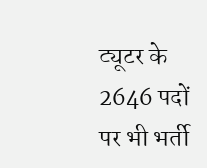ट्यूटर के 2646 पदों पर भी भर्ती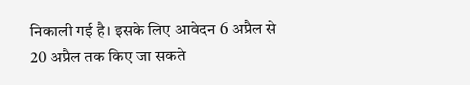निकाली गई है। इसके लिए आवेदन 6 अप्रैल से 20 अप्रैल तक किए जा सकते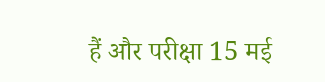हैं और परीक्षा 15 मई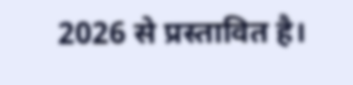2026 से प्रस्तावित है।